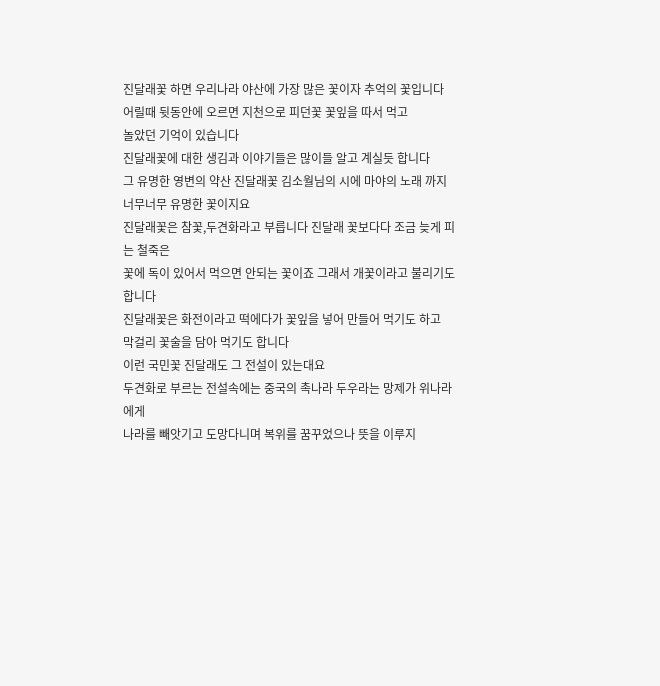진달래꽃 하면 우리나라 야산에 가장 많은 꽃이자 추억의 꽃입니다
어릴때 뒷동안에 오르면 지천으로 피던꽃 꽃잎을 따서 먹고
놀았던 기억이 있습니다
진달래꽃에 대한 생김과 이야기들은 많이들 알고 계실듯 합니다
그 유명한 영변의 약산 진달래꽃 김소월님의 시에 마야의 노래 까지
너무너무 유명한 꽃이지요
진달래꽃은 참꽃,두견화라고 부릅니다 진달래 꽃보다다 조금 늦게 피는 철죽은
꽃에 독이 있어서 먹으면 안되는 꽃이죠 그래서 개꽃이라고 불리기도 합니다
진달래꽃은 화전이라고 떡에다가 꽃잎을 넣어 만들어 먹기도 하고
막걸리 꽃술을 담아 먹기도 합니다
이런 국민꽃 진달래도 그 전설이 있는대요
두견화로 부르는 전설속에는 중국의 촉나라 두우라는 망제가 위나라에게
나라를 빼앗기고 도망다니며 복위를 꿈꾸었으나 뜻을 이루지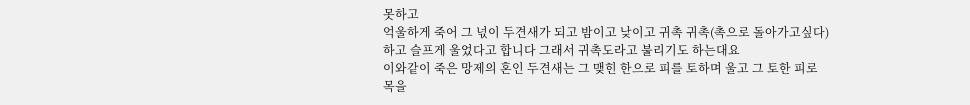못하고
억울하게 죽어 그 넋이 두견새가 되고 밤이고 낮이고 귀촉 귀촉(촉으로 돌아가고싶다)
하고 슬프게 울었다고 합니다 그래서 귀촉도라고 불리기도 하는대요
이와같이 죽은 망제의 혼인 두견새는 그 맺힌 한으로 피를 토하며 울고 그 토한 피로
목을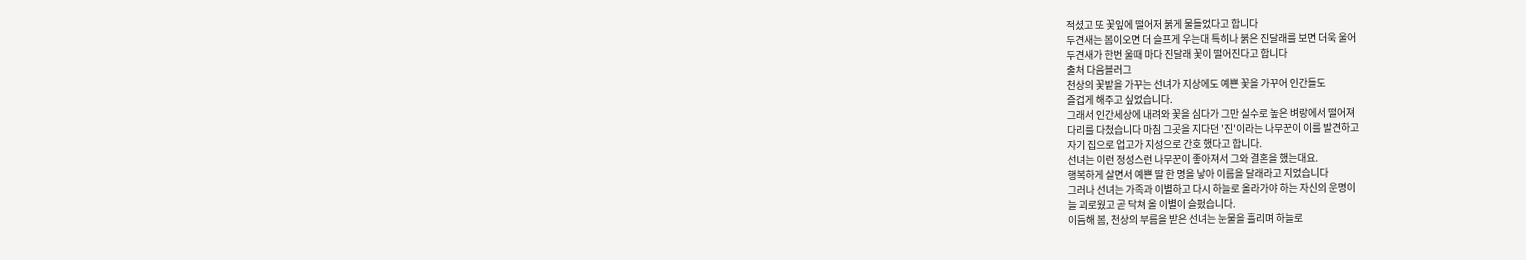적셨고 또 꽃잎에 떨어저 붉게 물들었다고 합니다
두견새는 봄이오면 더 슬프게 우는대 특히나 붉은 진달래를 보면 더욱 울어
두견새가 한번 울때 마다 진달래 꽃이 떨어진다고 합니다
출처 다음블러그
천상의 꽃밭을 가꾸는 선녀가 지상에도 예쁜 꽃을 가꾸어 인간들도
즐겁게 해주고 싶었습니다.
그래서 인간세상에 내려와 꽃을 심다가 그만 실수로 높은 벼랑에서 떨어져
다리를 다첬습니다 마침 그곳을 지다던 '진'이라는 나무꾼이 이를 발견하고
자기 집으로 업고가 지성으로 간호 했다고 합니다.
선녀는 이런 정성스런 나무꾼이 좋아져서 그와 결혼을 했는대요.
행복하게 살면서 예쁜 딸 한 명을 낳아 이름을 달래라고 지었습니다
그러나 선녀는 가족과 이별하고 다시 하늘로 올라가야 하는 자신의 운명이
늘 괴로웠고 곧 닥쳐 올 이별이 슬펐습니다.
이듬해 봄, 천상의 부름을 받은 선녀는 눈물을 흘리며 하늘로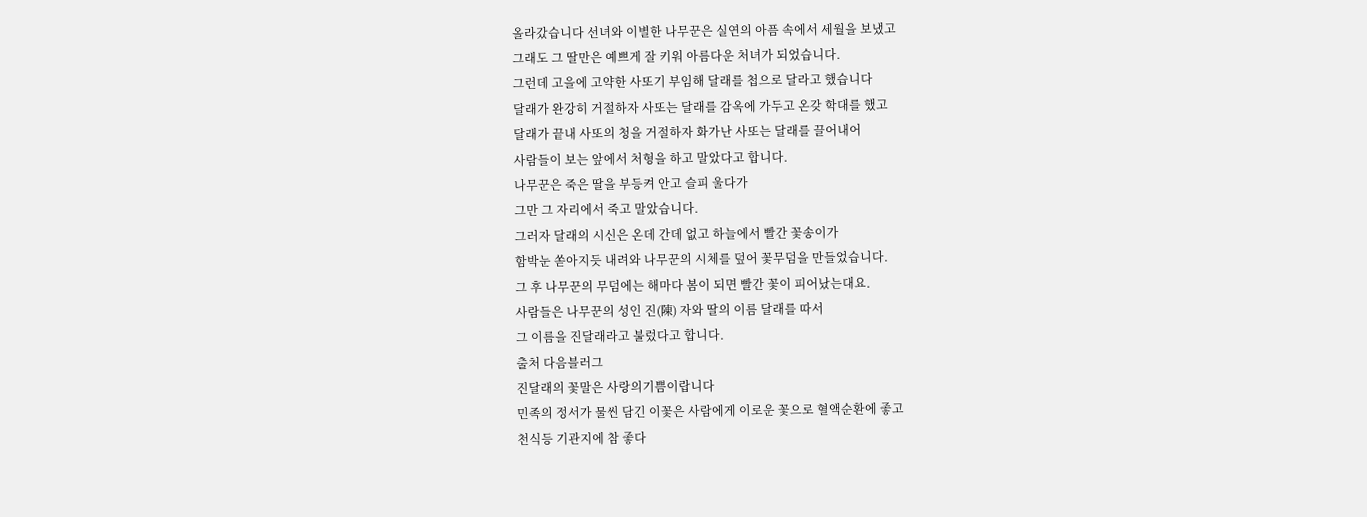올라갔습니다 선녀와 이별한 나무꾼은 실연의 아픔 속에서 세월을 보냈고
그래도 그 딸만은 예쁘게 잘 키워 아름다운 처녀가 되었습니다.
그런데 고을에 고약한 사또기 부임해 달래를 첩으로 달라고 했습니다
달래가 완강히 거절하자 사또는 달래를 감옥에 가두고 온갖 학대를 했고
달래가 끝내 사또의 청을 거절하자 화가난 사또는 달래를 끌어내어
사람들이 보는 앞에서 처형을 하고 말았다고 합니다.
나무꾼은 죽은 딸을 부등켜 안고 슬피 울다가
그만 그 자리에서 죽고 말았습니다.
그러자 달래의 시신은 온데 간데 없고 하늘에서 빨간 꽃송이가
함박눈 쏟아지듯 내려와 나무꾼의 시체를 덮어 꽃무덤을 만들었습니다.
그 후 나무꾼의 무덤에는 해마다 봄이 되면 빨간 꽃이 피어났는대요.
사람들은 나무꾼의 성인 진(陳) 자와 딸의 이름 달래를 따서
그 이름을 진달래라고 불렀다고 합니다.
출처 다음블러그
진달래의 꽃말은 사랑의기쁨이랍니다
민족의 정서가 물씬 담긴 이꽃은 사람에게 이로운 꽃으로 혈액순환에 좋고
천식등 기관지에 참 좋다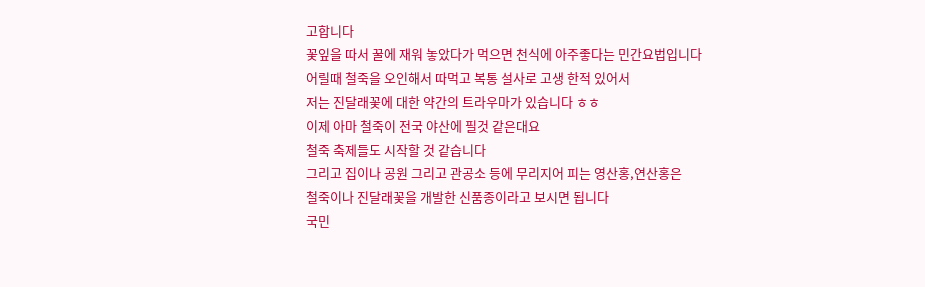고합니다
꽃잎을 따서 꿀에 재워 놓았다가 먹으면 천식에 아주좋다는 민간요법입니다
어릴때 철죽을 오인해서 따먹고 복통 설사로 고생 한적 있어서
저는 진달래꽃에 대한 약간의 트라우마가 있습니다 ㅎㅎ
이제 아마 철죽이 전국 야산에 필것 같은대요
철죽 축제들도 시작할 것 같습니다
그리고 집이나 공원 그리고 관공소 등에 무리지어 피는 영산홍,연산홍은
철죽이나 진달래꽃을 개발한 신품종이라고 보시면 됩니다
국민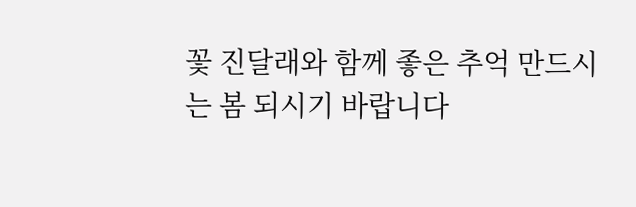꽃 진달래와 함께 좋은 추억 만드시는 봄 되시기 바랍니다